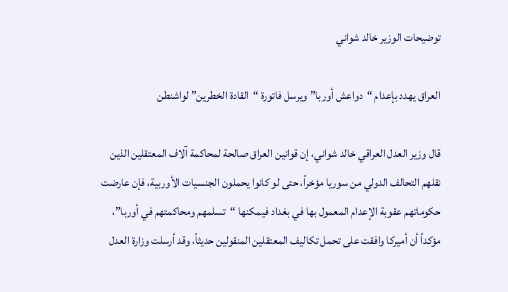توضيحات الوزير خالد شواني

العراق يهدد بإعدام “دواعش أوربا” ويرسل فاتورة “القادة الخطرين” لواشنطن

قال وزير العدل العراقي خالد شواني، إن قوانين العراق صالحة لمحاكمة آلاف المعتقلين الذين نقلهم التحالف الدولي من سوريا مؤخراً، حتى لو كانوا يحملون الجنسيات الأوربية، فإن عارضت حكوماتهم عقوبة الإعدام المعمول بها في بغداد فيمكنها “تسلمهم ومحاكمتهم في أوربا”، مؤكداً أن أميركا وافقت على تحمل تكاليف المعتقلين المنقولين حديثاً، وقد أرسلت وزارة العدل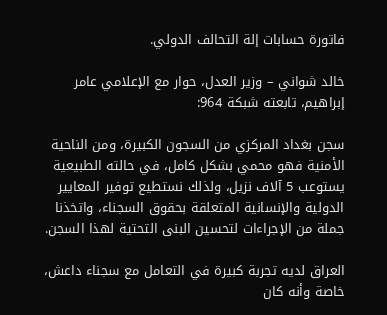فاتورة حسابات إلة التحالف الدولي.

خالد شواني – وزير العدل، حوار مع الإعلامي عامر إبراهيم، تابعته شبكة 964:

سجن بغداد المركزي من السجون الكبيرة، ومن الناحية الأمنية فهو محمي بشكل كامل، في حالته الطبيعية يستوعب 5 آلاف نزيل، ولذلك نستطيع توفير المعايير الدولية والإنسانية المتعلقة بحقوق السجناء، واتخذنا جملة من الإجراءات لتحسين البنى التحتية لهذا السجن.

العراق لديه تجربة كبيرة في التعامل مع سجناء داعش، خاصة وأنه كان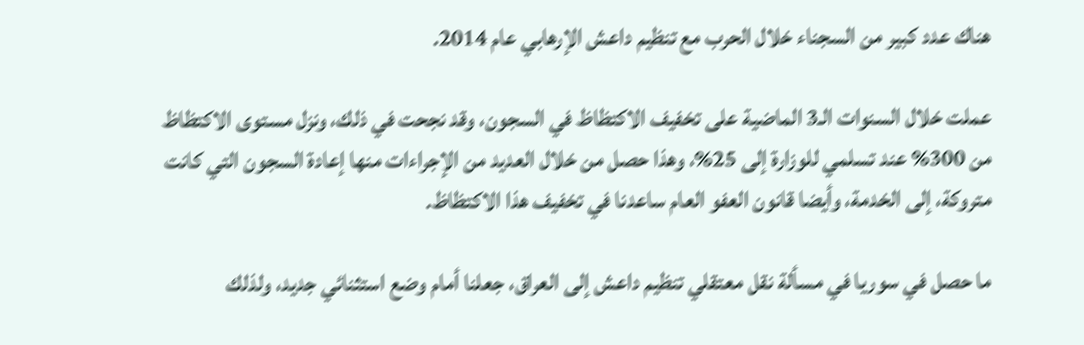هناك عدد كبير من السجناء خلال الحرب مع تنظيم داعش الإرهابي عام 2014.

عملت خلال السنوات الـ3 الماضية على تخفيف الاكتظاظ في السجون، وقد نجحت في ذلك، ونزل مستوى الاكتظاظ من 300% عند تسلمي للوزارة إلى 25%، وهذا حصل من خلال العديد من الإجراءات منها إعادة السجون التي كانت متروكة، إلى الخدمة، وأيضا قانون العفو العام ساعدنا في تخفيف هذا الاكتظاظ.

ما حصل في سوريا في مسألة نقل معتقلي تنظيم داعش إلى العراق، جعلنا أمام وضع استثنائي جديد، ولذلك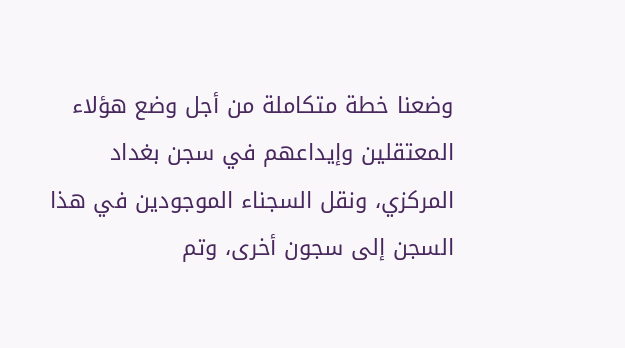وضعنا خطة متكاملة من أجل وضع هؤلاء المعتقلين وإيداعهم في سجن بغداد المركزي، ونقل السجناء الموجودين في هذا السجن إلى سجون أخرى، وتم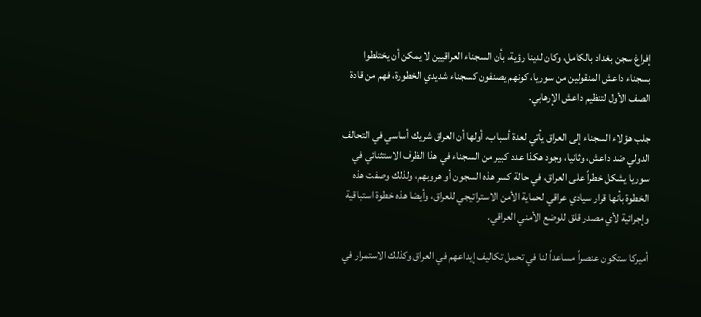إفراغ سجن بغداد بالكامل، وكان لدينا رؤية، بأن السجناء العراقيين لا يمكن أن يختلطوا بسجناء داعش المنقولين من سوريا، كونهم يصنفون كسجناء شديدي الخطورة، فهم من قادة الصف الأول لتنظيم داعش الإرهابي.

جلب هؤلاء السجناء إلى العراق يأتي لعدة أسباب، أولها أن العراق شريك أساسي في التحالف الدولي ضد داعش، وثانيا، وجود هكذا عدد كبير من السجناء في هذا الظرف الاستثنائي في سوريا يشكل خطراً على العراق، في حالة كسر هذه السجون أو هروبهم، ولذلك وصفت هذه الخطوة بأنها قرار سيادي عراقي لحماية الأمن الاستراتيجي للعراق، وأيضا هذه خطوة استباقية وإجرائية لأي مصدر قلق للوضع الأمني العراقي.

أميركا ستكون عنصراً مساعداً لنا في تحمل تكاليف إيداعهم في العراق وكذلك الاستمرار في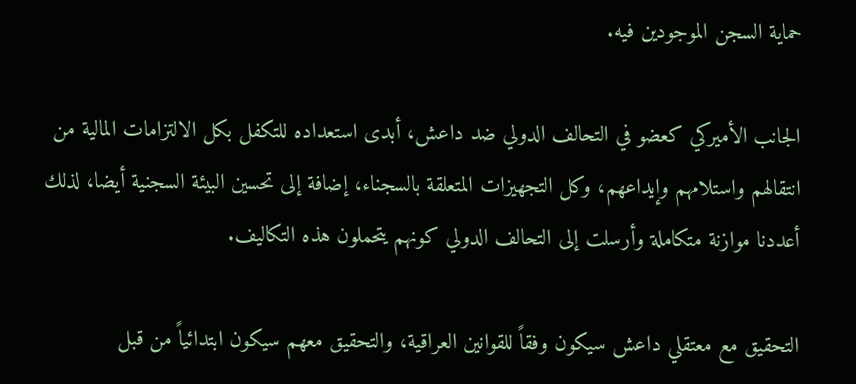حماية السجن الموجودين فيه.

الجانب الأميركي كعضو في التحالف الدولي ضد داعش، أبدى استعداده للتكفل بكل الالتزامات المالية من انتقالهم واستلامهم وإيداعهم، وكل التجهيزات المتعلقة بالسجناء، إضافة إلى تحسين البيئة السجنية أيضا، لذلك أعددنا موازنة متكاملة وأرسلت إلى التحالف الدولي كونهم يتحملون هذه التكاليف.

التحقيق مع معتقلي داعش سيكون وفقاً للقوانين العراقية، والتحقيق معهم سيكون ابتدائياً من قبل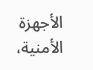الأجهزة الأمنية،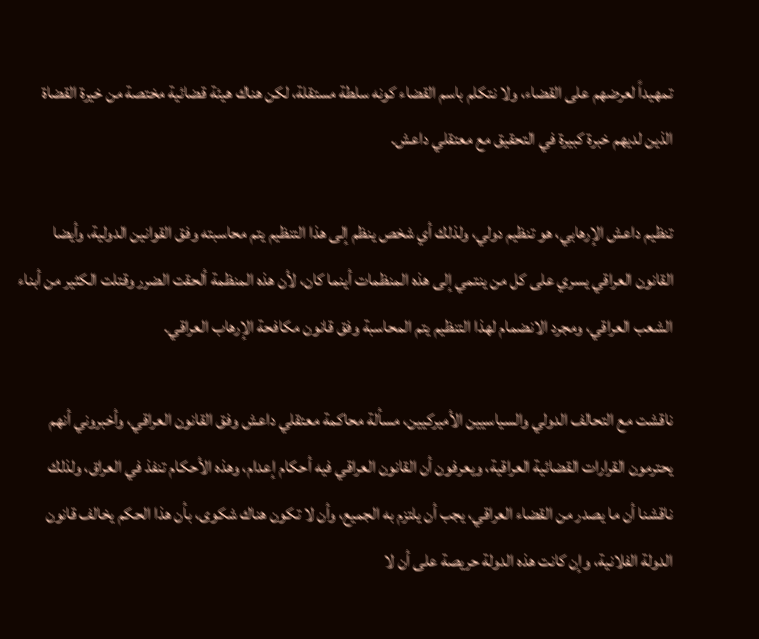تمهيداً لعرضهم على القضاء، ولا نتكلم باسم القضاء كونه سلطة مستقلة، لكن هناك هيئة قضائية مختصة من خيرة القضاة الذين لديهم خبرة كبيرة في التحقيق مع معتقلي داعش.

تنظيم داعش الإرهابي، هو تنظيم دولي، ولذلك أي شخص ينظم إلى هذا التنظيم يتم محاسبته وفق القوانين الدولية، وأيضا القانون العراقي يسري على كل من ينتمي إلى هذه المنظمات أينما كان، لأن هذه المنظمة ألحقت الضرر وقتلت الكثير من أبناء الشعب العراقي، ومجرد الانضمام لهذا التنظيم يتم المحاسبة وفق قانون مكافحة الإرهاب العراقي.

ناقشت مع التحالف الدولي والسياسيين الأميركيين، مسألة محاكمة معتقلي داعش وفق القانون العراقي، وأخبروني أنهم يحترمون القرارات القضائية العراقية، ويعرفون أن القانون العراقي فيه أحكام إعدام، وهذه الأحكام تنفذ في العراق، ولذلك ناقشنا أن ما يصدر من القضاء العراقي، يجب أن يلتزم به الجميع، وأن لا تكون هناك شكوى، بأن هذا الحكم يخالف قانون الدولة الفلانية، وإن كانت هذه الدولة حريصة على أن لا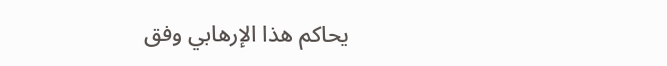يحاكم هذا الإرهابي وفق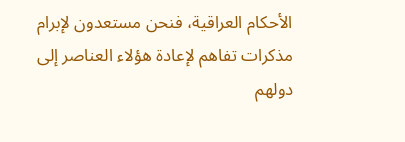الأحكام العراقية، فنحن مستعدون لإبرام مذكرات تفاهم لإعادة هؤلاء العناصر إلى دولهم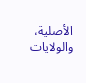الأصلية، والولايات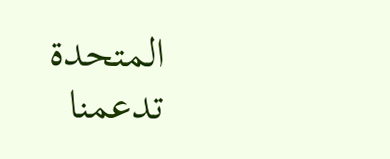المتحدة تدعمنا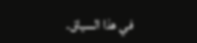في هذا السياق.